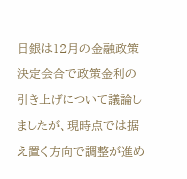日銀は12月の金融政策決定会合で政策金利の引き上げについて議論しましたが、現時点では据え置く方向で調整が進め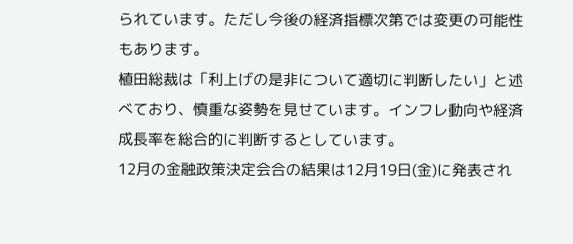られています。ただし今後の経済指標次第では変更の可能性もあります。
植田総裁は「利上げの是非について適切に判断したい」と述べており、慎重な姿勢を見せています。インフレ動向や経済成長率を総合的に判断するとしています。
12月の金融政策決定会合の結果は12月19日(金)に発表され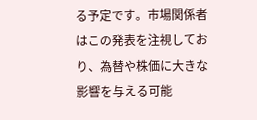る予定です。市場関係者はこの発表を注視しており、為替や株価に大きな影響を与える可能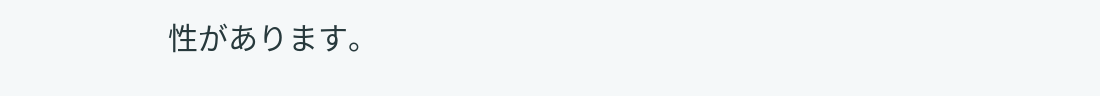性があります。